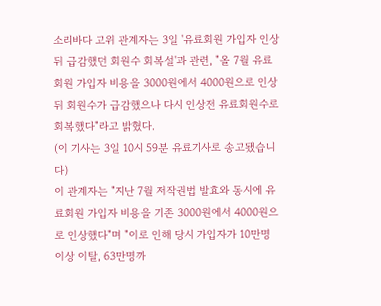소리바다 고위 관계자는 3일 '유료회원 가입자 인상뒤 급감했던 회원수 회복설'과 관련, "올 7월 유료회원 가입자 비용을 3000원에서 4000원으로 인상 뒤 회원수가 급감했으나 다시 인상전 유료회원수로 회복했다"라고 밝혔다.
(이 기사는 3일 10시 59분 유료기사로 송고됐습니다)
이 관계자는 "지난 7월 저작권법 발효와 동시에 유료회원 가입자 비용을 기존 3000원에서 4000원으로 인상했다"며 "이로 인해 당시 가입자가 10만명 이상 이탈, 63만명까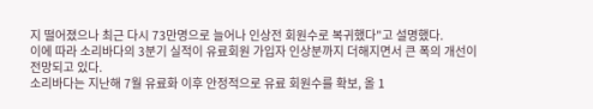지 떨어졌으나 최근 다시 73만명으로 늘어나 인상전 회원수로 복귀했다"고 설명했다.
이에 따라 소리바다의 3분기 실적이 유료회원 가입자 인상분까지 더해지면서 큰 폭의 개선이 전망되고 있다.
소리바다는 지난해 7월 유료화 이후 안정적으로 유료 회원수를 확보, 올 1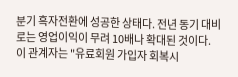분기 흑자전환에 성공한 상태다. 전년 동기 대비로는 영업이익이 무려 10배나 확대된 것이다.
이 관계자는 "유료회원 가입자 회복시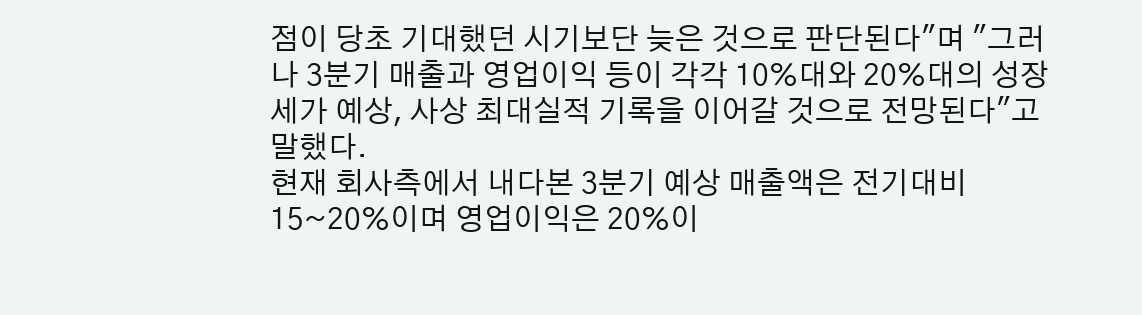점이 당초 기대했던 시기보단 늦은 것으로 판단된다"며 "그러나 3분기 매출과 영업이익 등이 각각 10%대와 20%대의 성장세가 예상, 사상 최대실적 기록을 이어갈 것으로 전망된다"고 말했다.
현재 회사측에서 내다본 3분기 예상 매출액은 전기대비 15~20%이며 영업이익은 20%이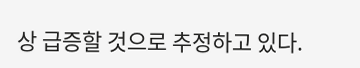상 급증할 것으로 추정하고 있다.